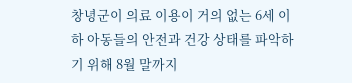창녕군이 의료 이용이 거의 없는 6세 이하 아동들의 안전과 건강 상태를 파악하기 위해 8월 말까지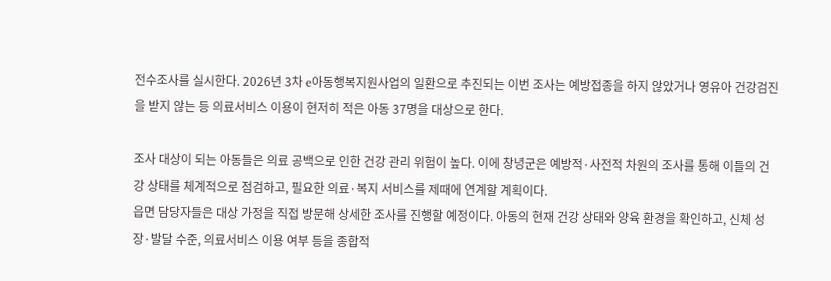전수조사를 실시한다. 2026년 3차 e아동행복지원사업의 일환으로 추진되는 이번 조사는 예방접종을 하지 않았거나 영유아 건강검진을 받지 않는 등 의료서비스 이용이 현저히 적은 아동 37명을 대상으로 한다.

조사 대상이 되는 아동들은 의료 공백으로 인한 건강 관리 위험이 높다. 이에 창녕군은 예방적·사전적 차원의 조사를 통해 이들의 건강 상태를 체계적으로 점검하고, 필요한 의료·복지 서비스를 제때에 연계할 계획이다.
읍면 담당자들은 대상 가정을 직접 방문해 상세한 조사를 진행할 예정이다. 아동의 현재 건강 상태와 양육 환경을 확인하고, 신체 성장·발달 수준, 의료서비스 이용 여부 등을 종합적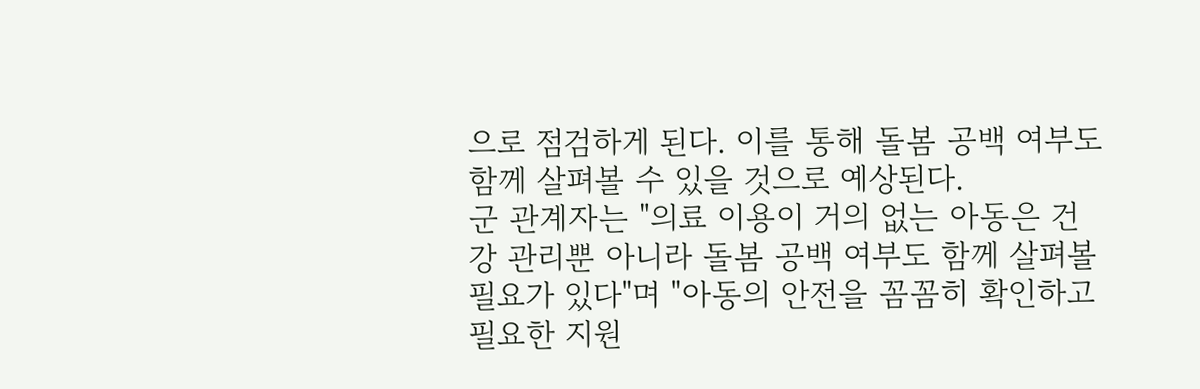으로 점검하게 된다. 이를 통해 돌봄 공백 여부도 함께 살펴볼 수 있을 것으로 예상된다.
군 관계자는 "의료 이용이 거의 없는 아동은 건강 관리뿐 아니라 돌봄 공백 여부도 함께 살펴볼 필요가 있다"며 "아동의 안전을 꼼꼼히 확인하고 필요한 지원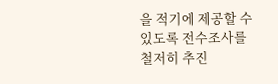을 적기에 제공할 수 있도록 전수조사를 철저히 추진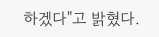하겠다"고 밝혔다.